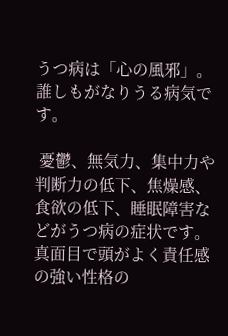うつ病は「心の風邪」。誰しもがなりうる病気です。

 憂鬱、無気力、集中力や判断力の低下、焦燥感、食欲の低下、睡眠障害などがうつ病の症状です。真面目で頭がよく責任感の強い性格の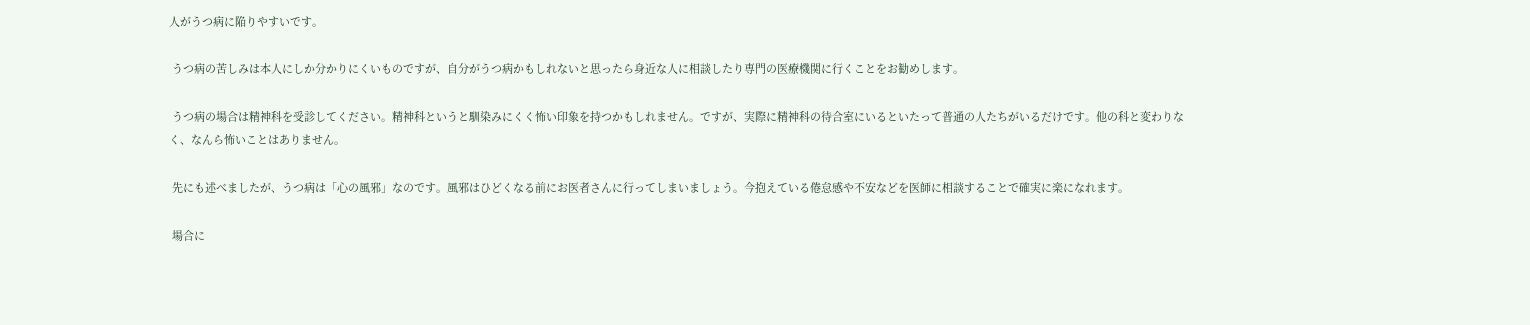人がうつ病に陥りやすいです。

 うつ病の苦しみは本人にしか分かりにくいものですが、自分がうつ病かもしれないと思ったら身近な人に相談したり専門の医療機関に行くことをお勧めします。

 うつ病の場合は精神科を受診してください。精神科というと馴染みにくく怖い印象を持つかもしれません。ですが、実際に精神科の待合室にいるといたって普通の人たちがいるだけです。他の科と変わりなく、なんら怖いことはありません。

 先にも述べましたが、うつ病は「心の風邪」なのです。風邪はひどくなる前にお医者さんに行ってしまいましょう。今抱えている倦怠感や不安などを医師に相談することで確実に楽になれます。

 場合に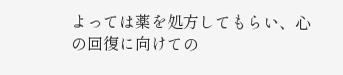よっては薬を処方してもらい、心の回復に向けての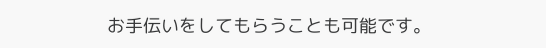お手伝いをしてもらうことも可能です。